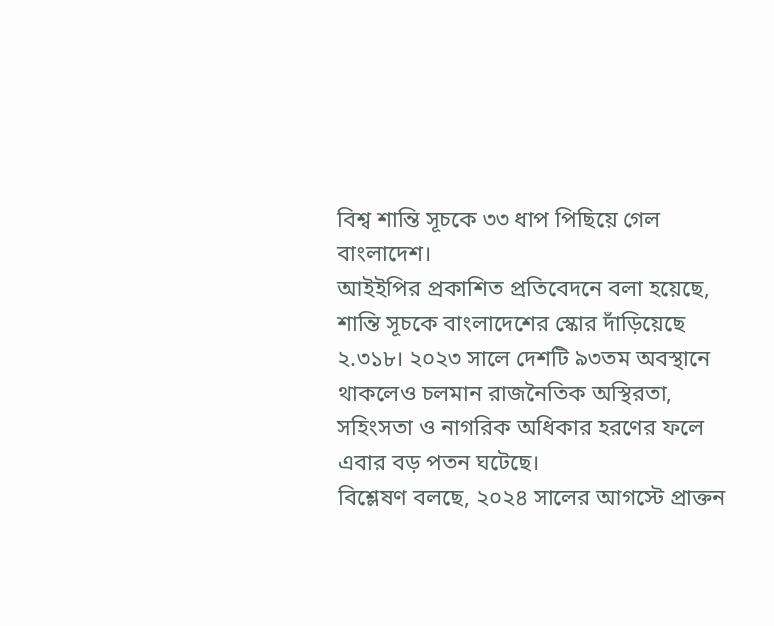বিশ্ব শান্তি সূচকে ৩৩ ধাপ পিছিয়ে গেল বাংলাদেশ।
আইইপির প্রকাশিত প্রতিবেদনে বলা হয়েছে, শান্তি সূচকে বাংলাদেশের স্কোর দাঁড়িয়েছে ২.৩১৮। ২০২৩ সালে দেশটি ৯৩তম অবস্থানে থাকলেও চলমান রাজনৈতিক অস্থিরতা, সহিংসতা ও নাগরিক অধিকার হরণের ফলে এবার বড় পতন ঘটেছে।
বিশ্লেষণ বলছে, ২০২৪ সালের আগস্টে প্রাক্তন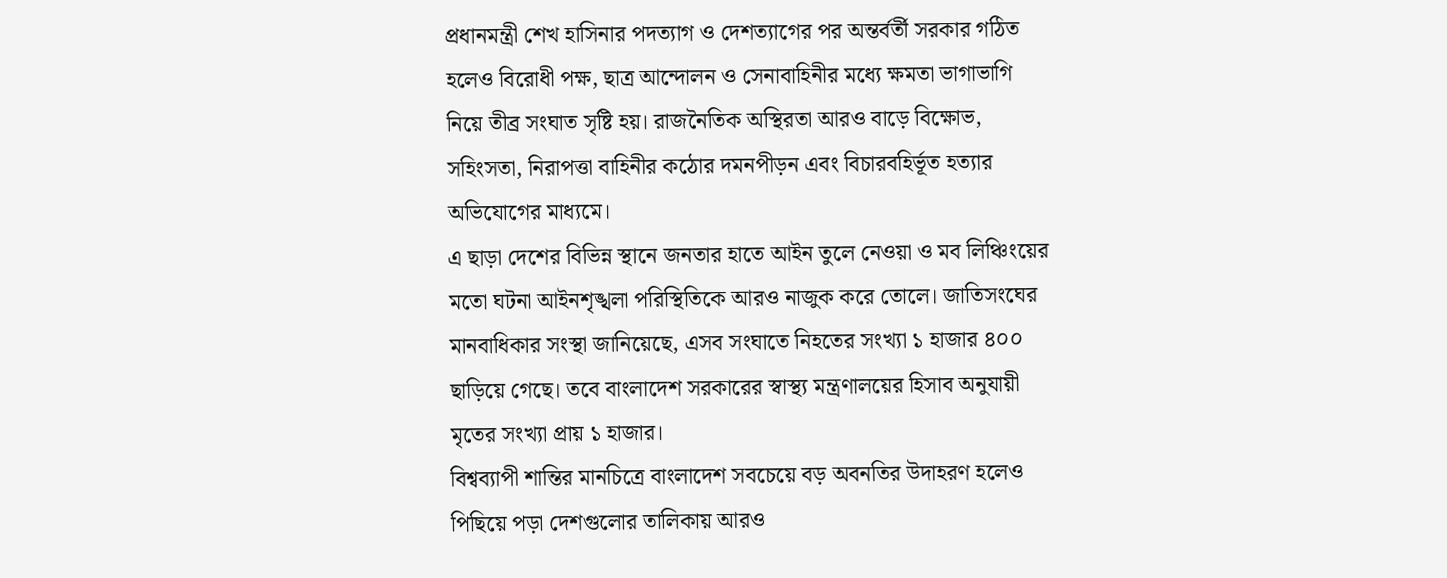প্রধানমন্ত্রী শেখ হাসিনার পদত্যাগ ও দেশত্যাগের পর অন্তর্বর্তী সরকার গঠিত হলেও বিরোধী পক্ষ, ছাত্র আন্দোলন ও সেনাবাহিনীর মধ্যে ক্ষমতা ভাগাভাগি নিয়ে তীব্র সংঘাত সৃষ্টি হয়। রাজনৈতিক অস্থিরতা আরও বাড়ে বিক্ষোভ, সহিংসতা, নিরাপত্তা বাহিনীর কঠোর দমনপীড়ন এবং বিচারবহির্ভূত হত্যার অভিযোগের মাধ্যমে।
এ ছাড়া দেশের বিভিন্ন স্থানে জনতার হাতে আইন তুলে নেওয়া ও মব লিঞ্চিংয়ের মতো ঘটনা আইনশৃঙ্খলা পরিস্থিতিকে আরও নাজুক করে তোলে। জাতিসংঘের মানবাধিকার সংস্থা জানিয়েছে, এসব সংঘাতে নিহতের সংখ্যা ১ হাজার ৪০০ ছাড়িয়ে গেছে। তবে বাংলাদেশ সরকারের স্বাস্থ্য মন্ত্রণালয়ের হিসাব অনুযায়ী মৃতের সংখ্যা প্রায় ১ হাজার।
বিশ্বব্যাপী শান্তির মানচিত্রে বাংলাদেশ সবচেয়ে বড় অবনতির উদাহরণ হলেও পিছিয়ে পড়া দেশগুলোর তালিকায় আরও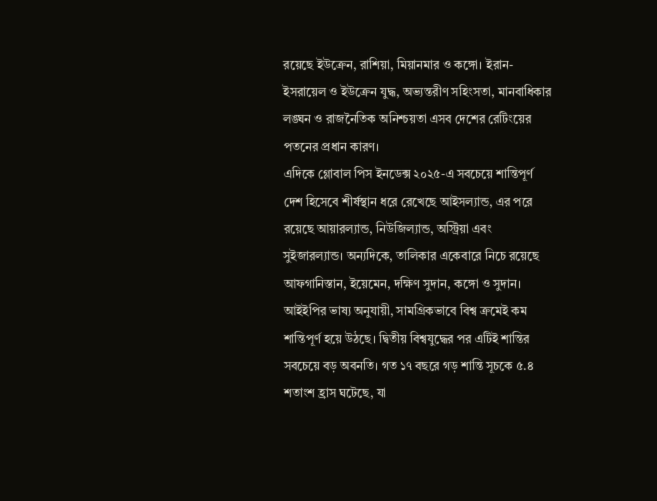রয়েছে ইউক্রেন, রাশিয়া, মিয়ানমার ও কঙ্গো। ইরান-ইসরায়েল ও ইউক্রেন যুদ্ধ, অভ্যন্তরীণ সহিংসতা, মানবাধিকার লঙ্ঘন ও রাজনৈতিক অনিশ্চয়তা এসব দেশের রেটিংয়ের পতনের প্রধান কারণ।
এদিকে গ্লোবাল পিস ইনডেক্স ২০২৫-এ সবচেয়ে শান্তিপূর্ণ দেশ হিসেবে শীর্ষস্থান ধরে রেখেছে আইসল্যান্ড, এর পরে রয়েছে আয়ারল্যান্ড, নিউজিল্যান্ড, অস্ট্রিয়া এবং সুইজারল্যান্ড। অন্যদিকে, তালিকার একেবারে নিচে রয়েছে আফগানিস্তান, ইয়েমেন, দক্ষিণ সুদান, কঙ্গো ও সুদান।
আইইপির ভাষ্য অনুযায়ী, সামগ্রিকভাবে বিশ্ব ক্রমেই কম শান্তিপূর্ণ হয়ে উঠছে। দ্বিতীয় বিশ্বযুদ্ধের পর এটিই শান্তির সবচেয়ে বড় অবনতি। গত ১৭ বছরে গড় শান্তি সূচকে ৫.৪ শতাংশ হ্রাস ঘটেছে, যা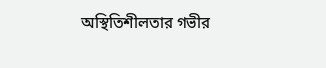অস্থিতিশীলতার গভীর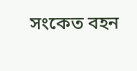সংকেত বহন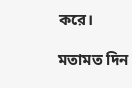করে।

মতামত দিন